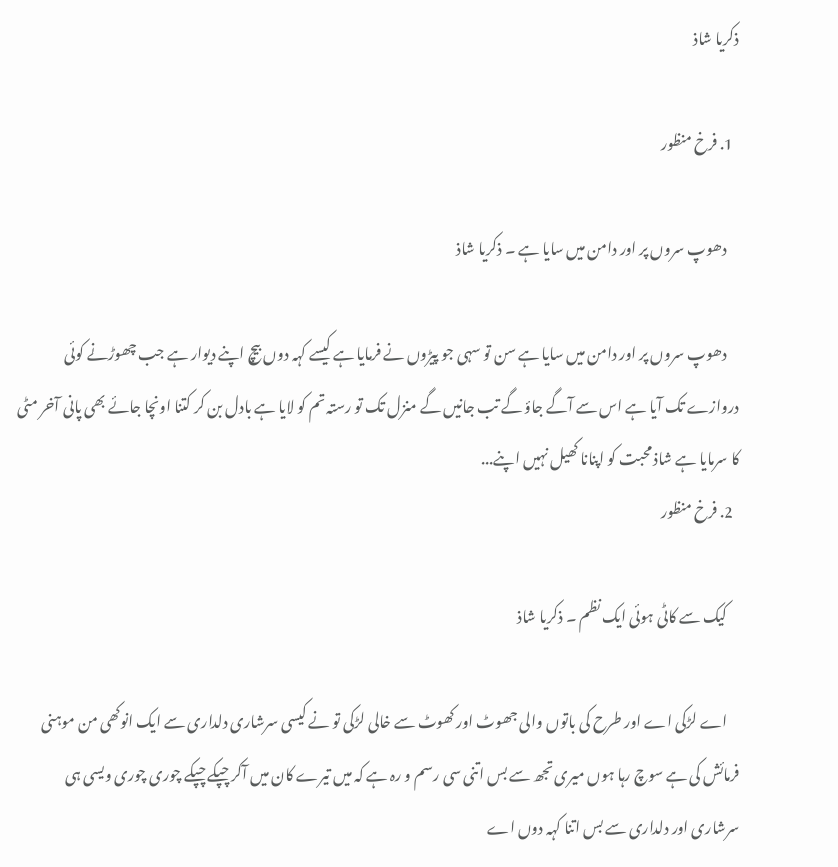ذکریا شاذ

  1. فرخ منظور

    دھوپ سروں پر اور دامن میں سایا ہے ۔ ذکریا شاذ

    دھوپ سروں پر اور دامن میں سایا ہے سن تو سہی جو پیڑوں نے فرمایا ہے کیسے کہہ دوں بیچ اپنے دیوار ہے جب چھوڑنے کوئی دروازے تک آیا ہے اس سے آگے جاؤ گے تب جانیں گے منزل تک تو رستہ تم کو لایا ہے بادل بن کر کتنا اونچا جائے بھی پانی آخر مٹی کا سرمایا ہے شاذ محبت کو اپنانا کھیل نہیں اپنے...
  2. فرخ منظور

    کیک سے کاٹی ہوئی ایک نظم ۔ ذکریا شاذ

    اے لڑکی اے اور طرح کی باتوں والی جھوٹ اور کھوٹ سے خالی لڑکی تو نے کیسی سرشاری دلداری سے ایک انوکھی من موہنی فرمائش کی ہے سوچ رہا ہوں میری تجھ سے بس اتنی سی رسم و رہ ہے کہ میں تیرے کان میں آکر چپکے چپکے چوری چوری ویسی ہی سرشاری اور دلداری سے بس اتنا کہہ دوں اے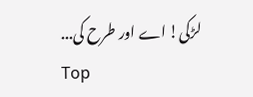لڑکی! اے اور طرح کی...
Top